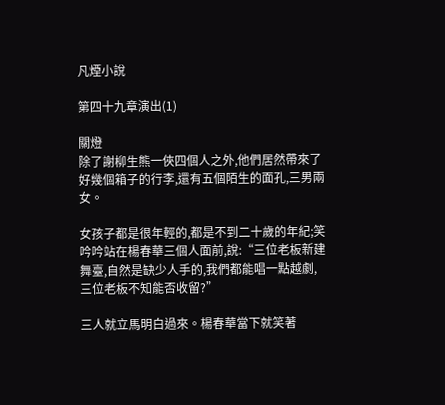凡煙小說

第四十九章演出(1)

關燈
除了謝柳生熊一俠四個人之外,他們居然帶來了好幾個箱子的行李,還有五個陌生的面孔,三男兩女。

女孩子都是很年輕的,都是不到二十歲的年紀;笑吟吟站在楊春華三個人面前,說:“三位老板新建舞臺,自然是缺少人手的,我們都能唱一點越劇,三位老板不知能否收留?”

三人就立馬明白過來。楊春華當下就笑著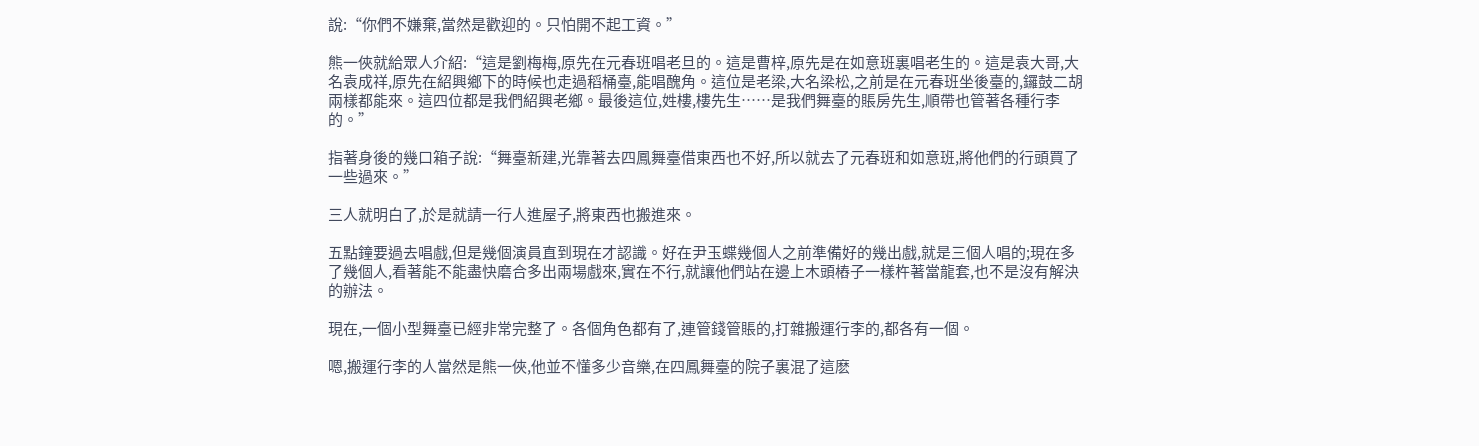說:“你們不嫌棄,當然是歡迎的。只怕開不起工資。”

熊一俠就給眾人介紹:“這是劉梅梅,原先在元春班唱老旦的。這是曹梓,原先是在如意班裏唱老生的。這是袁大哥,大名袁成祥,原先在紹興鄉下的時候也走過稻桶臺,能唱醜角。這位是老梁,大名梁松,之前是在元春班坐後臺的,鑼鼓二胡兩樣都能來。這四位都是我們紹興老鄉。最後這位,姓樓,樓先生……是我們舞臺的賬房先生,順帶也管著各種行李的。”

指著身後的幾口箱子說:“舞臺新建,光靠著去四鳳舞臺借東西也不好,所以就去了元春班和如意班,將他們的行頭買了一些過來。”

三人就明白了,於是就請一行人進屋子,將東西也搬進來。

五點鐘要過去唱戲,但是幾個演員直到現在才認識。好在尹玉蝶幾個人之前準備好的幾出戲,就是三個人唱的;現在多了幾個人,看著能不能盡快磨合多出兩場戲來,實在不行,就讓他們站在邊上木頭樁子一樣杵著當龍套,也不是沒有解決的辦法。

現在,一個小型舞臺已經非常完整了。各個角色都有了,連管錢管賬的,打雜搬運行李的,都各有一個。

嗯,搬運行李的人當然是熊一俠,他並不懂多少音樂,在四鳳舞臺的院子裏混了這麽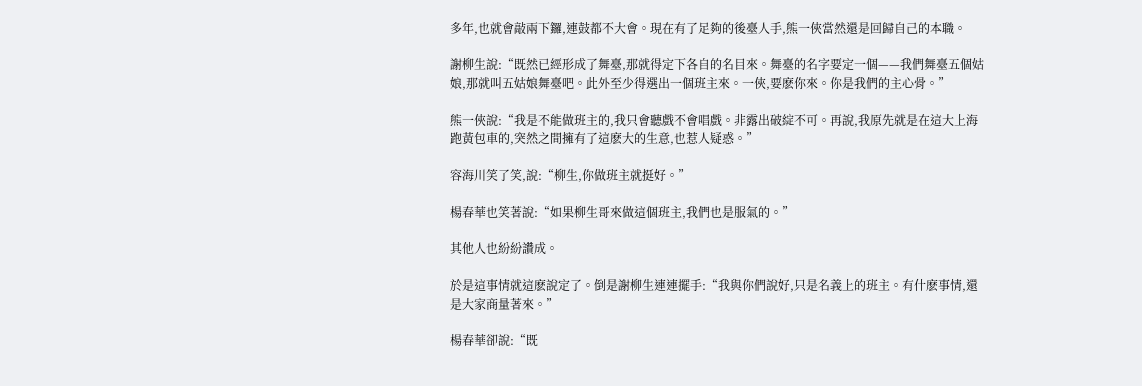多年,也就會敲兩下鑼,連鼓都不大會。現在有了足夠的後臺人手,熊一俠當然還是回歸自己的本職。

謝柳生說:“既然已經形成了舞臺,那就得定下各自的名目來。舞臺的名字要定一個——我們舞臺五個姑娘,那就叫五姑娘舞臺吧。此外至少得選出一個班主來。一俠,要麽你來。你是我們的主心骨。”

熊一俠說:“我是不能做班主的,我只會聽戲不會唱戲。非露出破綻不可。再說,我原先就是在這大上海跑黃包車的,突然之間擁有了這麽大的生意,也惹人疑惑。”

容海川笑了笑,說:“柳生,你做班主就挺好。”

楊春華也笑著說:“如果柳生哥來做這個班主,我們也是服氣的。”

其他人也紛紛讚成。

於是這事情就這麽說定了。倒是謝柳生連連擺手:“我與你們說好,只是名義上的班主。有什麽事情,還是大家商量著來。”

楊春華卻說:“既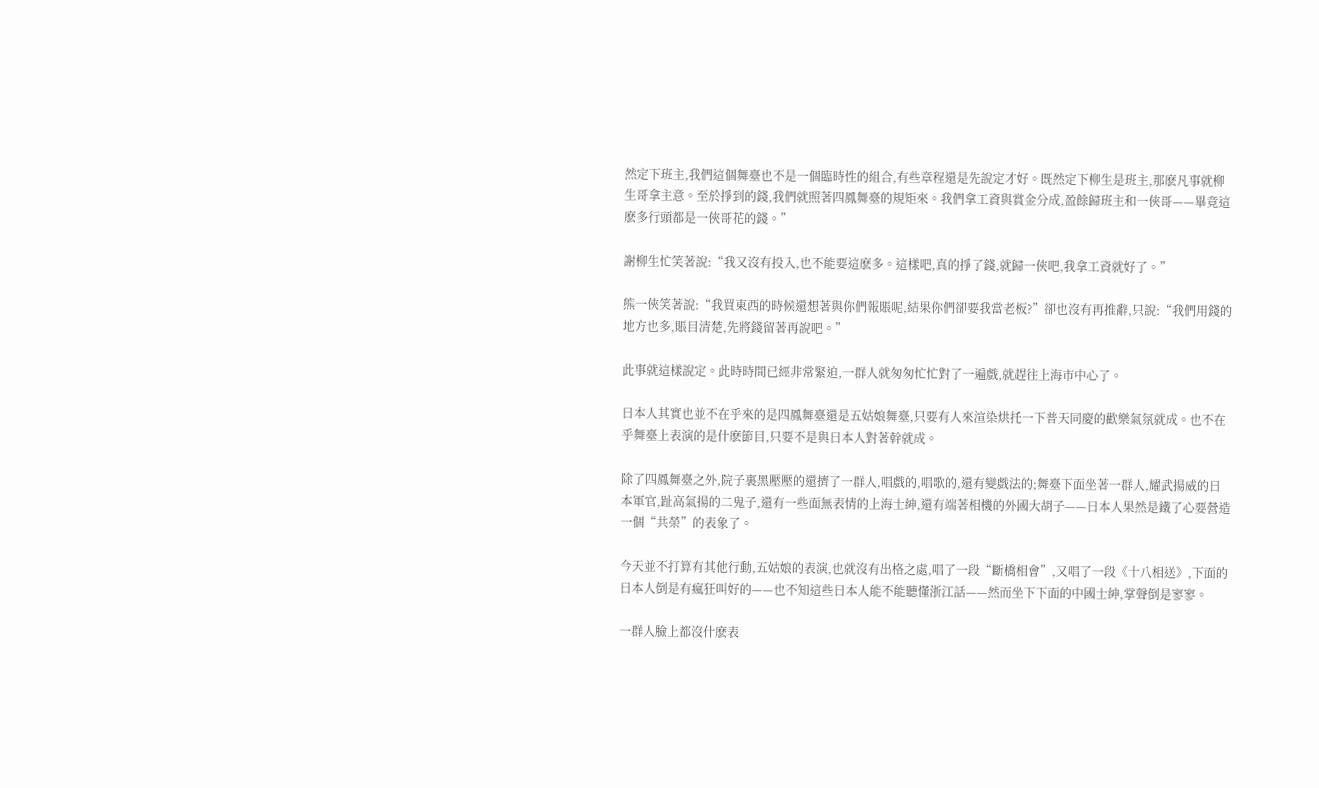然定下班主,我們這個舞臺也不是一個臨時性的組合,有些章程還是先說定才好。既然定下柳生是班主,那麽凡事就柳生哥拿主意。至於掙到的錢,我們就照著四鳳舞臺的規矩來。我們拿工資與賞金分成,盈餘歸班主和一俠哥——畢竟這麽多行頭都是一俠哥花的錢。”

謝柳生忙笑著說:“我又沒有投入,也不能要這麽多。這樣吧,真的掙了錢,就歸一俠吧,我拿工資就好了。”

熊一俠笑著說:“我買東西的時候還想著與你們報賬呢,結果你們卻要我當老板?”卻也沒有再推辭,只說:“我們用錢的地方也多,賬目清楚,先將錢留著再說吧。”

此事就這樣說定。此時時間已經非常緊迫,一群人就匆匆忙忙對了一遍戲,就趕往上海市中心了。

日本人其實也並不在乎來的是四鳳舞臺還是五姑娘舞臺,只要有人來渲染烘托一下普天同慶的歡樂氣氛就成。也不在乎舞臺上表演的是什麽節目,只要不是與日本人對著幹就成。

除了四鳳舞臺之外,院子裏黑壓壓的還擠了一群人,唱戲的,唱歌的,還有變戲法的;舞臺下面坐著一群人,耀武揚威的日本軍官,趾高氣揚的二鬼子,還有一些面無表情的上海士紳,還有端著相機的外國大胡子——日本人果然是鐵了心要營造一個“共榮”的表象了。

今天並不打算有其他行動,五姑娘的表演,也就沒有出格之處,唱了一段“斷橋相會”,又唱了一段《十八相送》,下面的日本人倒是有瘋狂叫好的——也不知這些日本人能不能聽懂浙江話——然而坐下下面的中國士紳,掌聲倒是寥寥。

一群人臉上都沒什麽表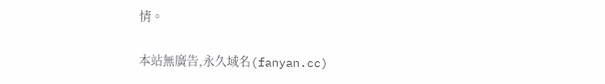情。

本站無廣告,永久域名(fanyan.cc)